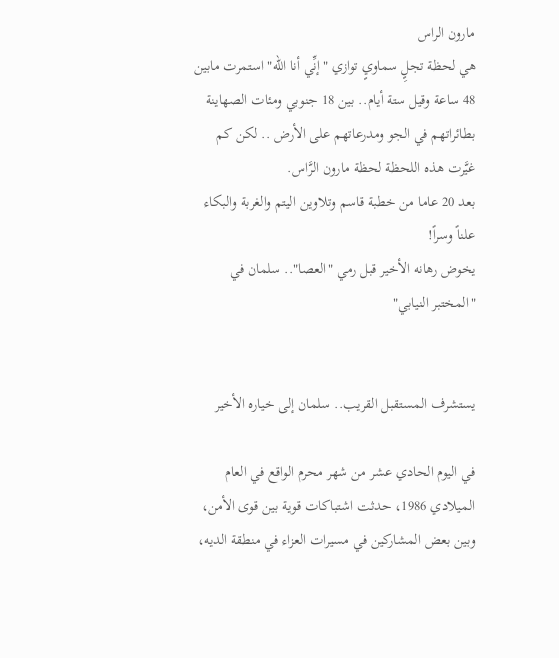مارون الراس
هي لحظة تجلٍِ سماويٍ توازي "إنِّي أنا الله" استمرت مابين 48 ساعة وقيل ستة أيام.. بين 18 جنوبي ومئات الصهاينة بطائراتهم في الجو ومدرعاتهم على الأرض .. لكن كم غيَّرت هذه اللحظة لحظة مارون الرَّاس.
بعد 20 عاما من خطبة قاسم وتلاوين اليتم والغربة والبكاء علناً وسراً!
يخوض رهانه الأخير قبل رمي "العصا".. سلمان في "المختبر النيابي"


يستشرف المستقبل القريب.. سلمان إلى خياره الأخير

في اليوم الحادي عشر من شهر محرم الواقع في العام الميلادي 1986، حدثت اشتباكات قوية بين قوى الأمن، وبين بعض المشاركين في مسيرات العزاء في منطقة الديه،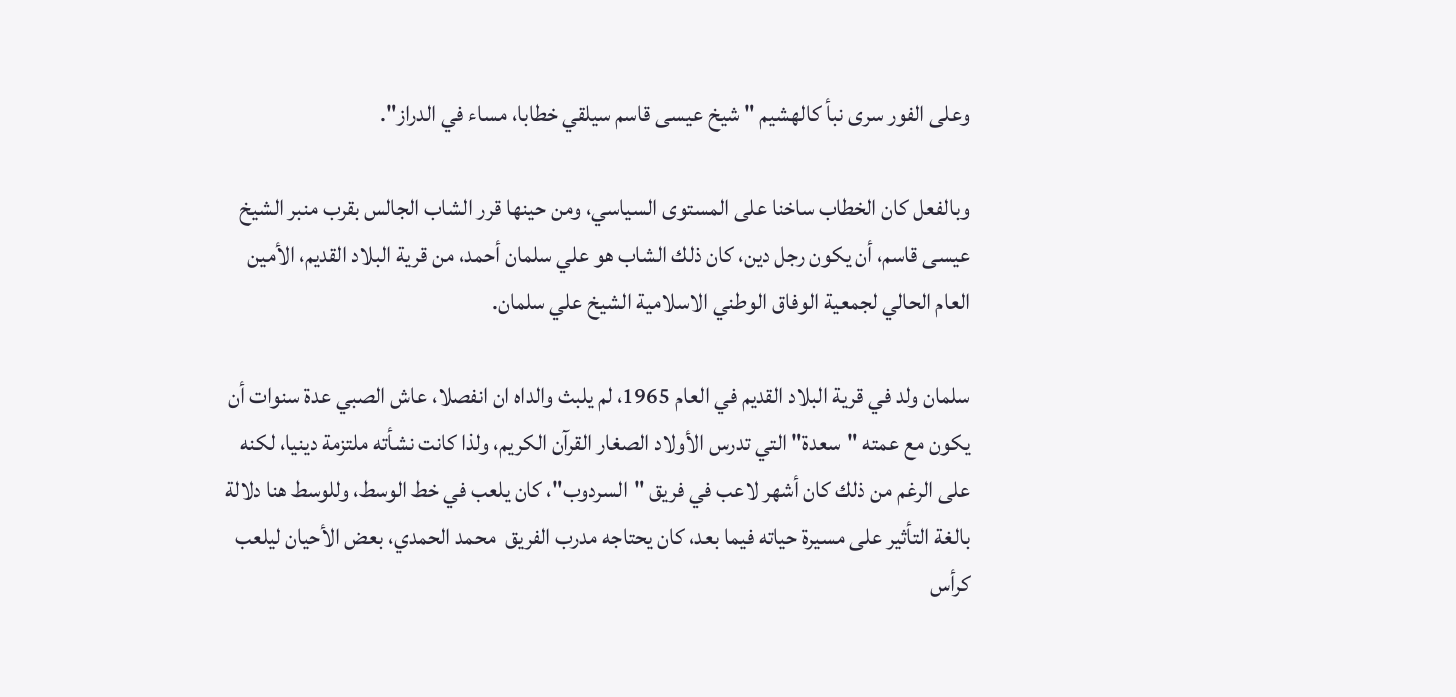وعلى الفور سرى نبأ كالهشيم " شيخ عيسى قاسم سيلقي خطابا، مساء في الدراز".

وبالفعل كان الخطاب ساخنا على المستوى السياسي، ومن حينها قرر الشاب الجالس بقرب منبر الشيخ عيسى قاسم، أن يكون رجل دين، كان ذلك الشاب هو علي سلمان أحمد، من قرية البلاد القديم، الأمين العام الحالي لجمعية الوفاق الوطني الاسلامية الشيخ علي سلمان.

سلمان ولد في قرية البلاد القديم في العام 1965، لم يلبث والداه ان انفصلا، عاش الصبي عدة سنوات أن يكون مع عمته "سعدة" التي تدرس الأولاد الصغار القرآن الكريم، ولذا كانت نشأته ملتزمة دينيا، لكنه على الرغم من ذلك كان أشهر لاعب في فريق "السردوب"، كان يلعب في خط الوسط، وللوسط هنا دلالة بالغة التأثير على مسيرة حياته فيما بعد، كان يحتاجه مدرب الفريق  محمد الحمدي، بعض الأحيان ليلعب كرأس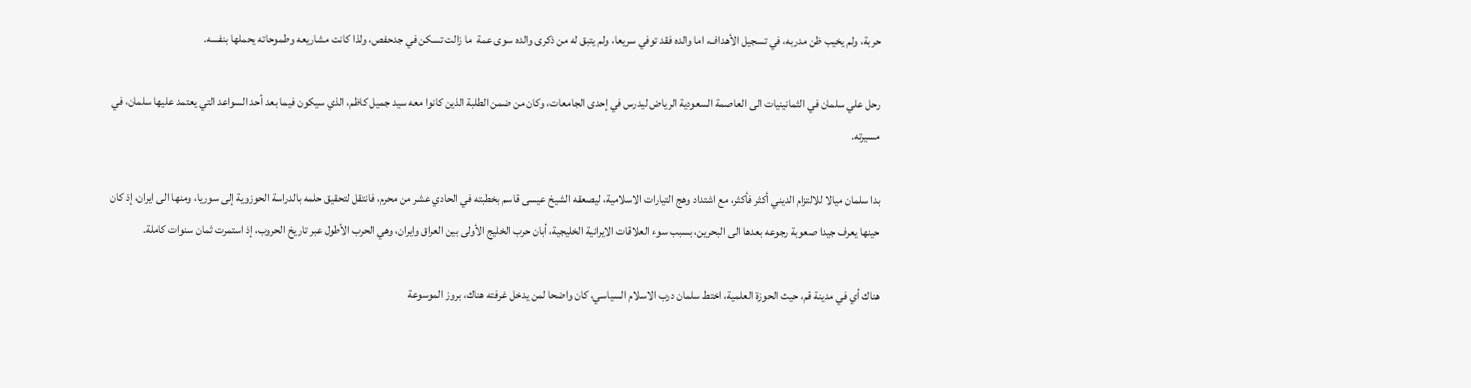حربة، ولم يخيب ظن مدربه، في تسجيل الأهداف، اما والده فقد توفي سريعا، ولم يتبق له من ذكرى والده سوى عمة  ما زالت تسكن في جدحفص، ولذا كانت مشاريعه وطموحاته يحملها بنفسه.

رحل علي سلمان في الثمانينيات الى العاصمة السعودية الرياض ليدرس في إحدى الجامعات، وكان من ضمن الطلبة الذين كانوا معه سيد جميل كاظم، الذي سيكون فيما بعد أحد السواعد التي يعتمد عليها سلمان، في مسيرته.

بدا سلمان ميالا للالتزام الديني أكثر فأكثر، مع اشتداد وهج التيارات الاسلامية، ليصعقه الشيخ عيسى قاسم بخطبته في الحادي عشر من محرم، فانتقل لتحقيق حلمه بالدراسة الحوزوية إلى سوريا، ومنها الى ايران، إذ كان حينها يعرف جيدا صعوبة رجوعه بعدها الى البحرين، بسبب سوء العلاقات الايرانية الخليجية، أبان حرب الخليج الأولى بين العراق وايران، وهي الحرب الأطول عبر تاريخ الحروب، إذ استمرت ثمان سنوات كاملة.

هناك أي في مدينة قم، حيث الحوزة العلمية، اختط سلمان درب الاسلام السياسي، كان واضحا لمن يدخل غرفته هناك، بروز الموسوعة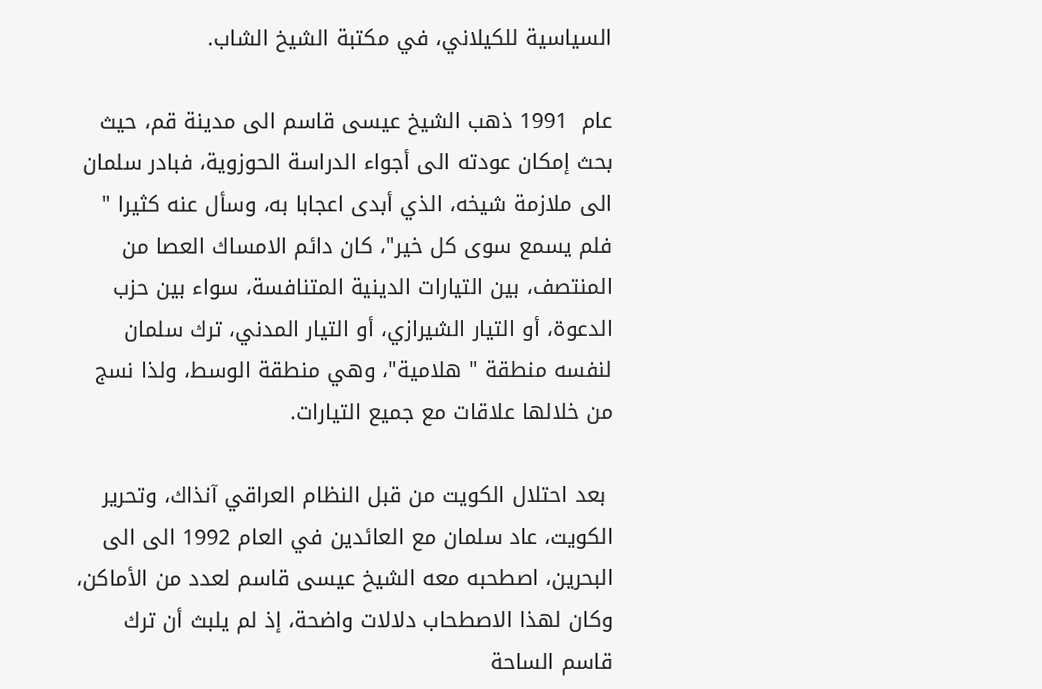السياسية للكيلاني، في مكتبة الشيخ الشاب.

عام  1991 ذهب الشيخ عيسى قاسم الى مدينة قم، حيث بحث إمكان عودته الى أجواء الدراسة الحوزوية، فبادر سلمان الى ملازمة شيخه، الذي أبدى اعجابا به، وسأل عنه كثيرا " فلم يسمع سوى كل خير"، كان دائم الامساك العصا من المنتصف، بين التيارات الدينية المتنافسة، سواء بين حزب الدعوة، أو التيار الشيرازي، أو التيار المدني، ترك سلمان لنفسه منطقة " هلامية"، وهي منطقة الوسط، ولذا نسج من خلالها علاقات مع جميع التيارات.

 بعد احتلال الكويت من قبل النظام العراقي آنذاك، وتحرير الكويت، عاد سلمان مع العائدين في العام 1992 الى الى البحرين، اصطحبه معه الشيخ عيسى قاسم لعدد من الأماكن، وكان لهذا الاصطحاب دلالات واضحة، إذ لم يلبث أن ترك قاسم الساحة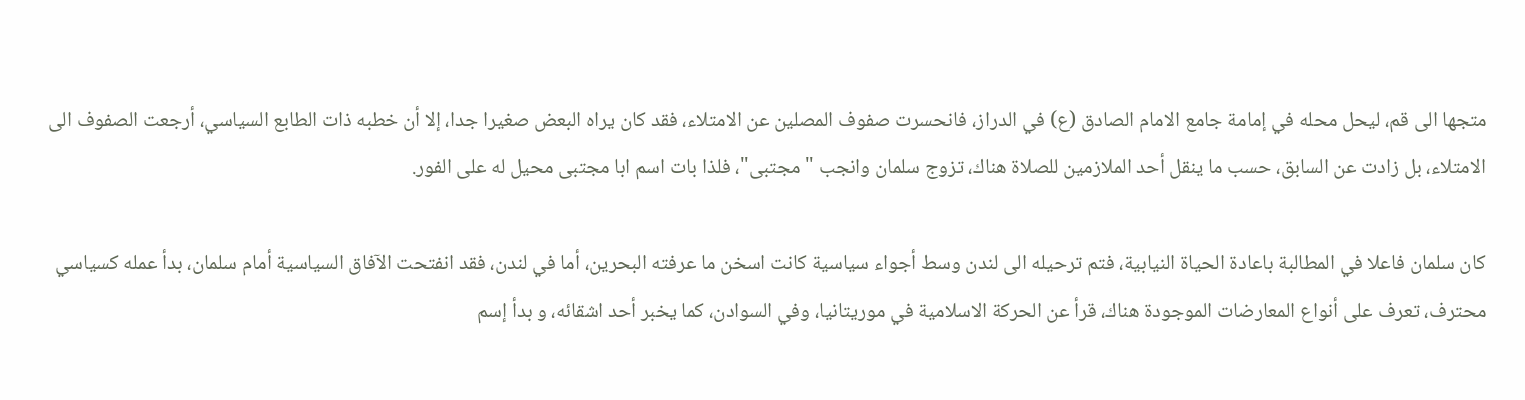متجها الى قم، ليحل محله في إمامة جامع الامام الصادق (ع) في الدراز، فانحسرت صفوف المصلين عن الامتلاء، فقد كان يراه البعض صغيرا جدا، إلا أن خطبه ذات الطابع السياسي، أرجعت الصفوف الى الامتلاء، بل زادت عن السابق، حسب ما ينقل أحد الملازمين للصلاة هناك، تزوج سلمان وانجب " مجتبى"، فلذا بات اسم ابا مجتبى محيل له على الفور.

كان سلمان فاعلا في المطالبة باعادة الحياة النيابية، فتم ترحيله الى لندن وسط أجواء سياسية كانت اسخن ما عرفته البحرين، أما في لندن، فقد انفتحت الآفاق السياسية أمام سلمان، بدأ عمله كسياسي محترف، تعرف على أنواع المعارضات الموجودة هناك، قرأ عن الحركة الاسلامية في موريتانيا، وفي السوادن، كما يخبر أحد اشقائه، و بدأ إسم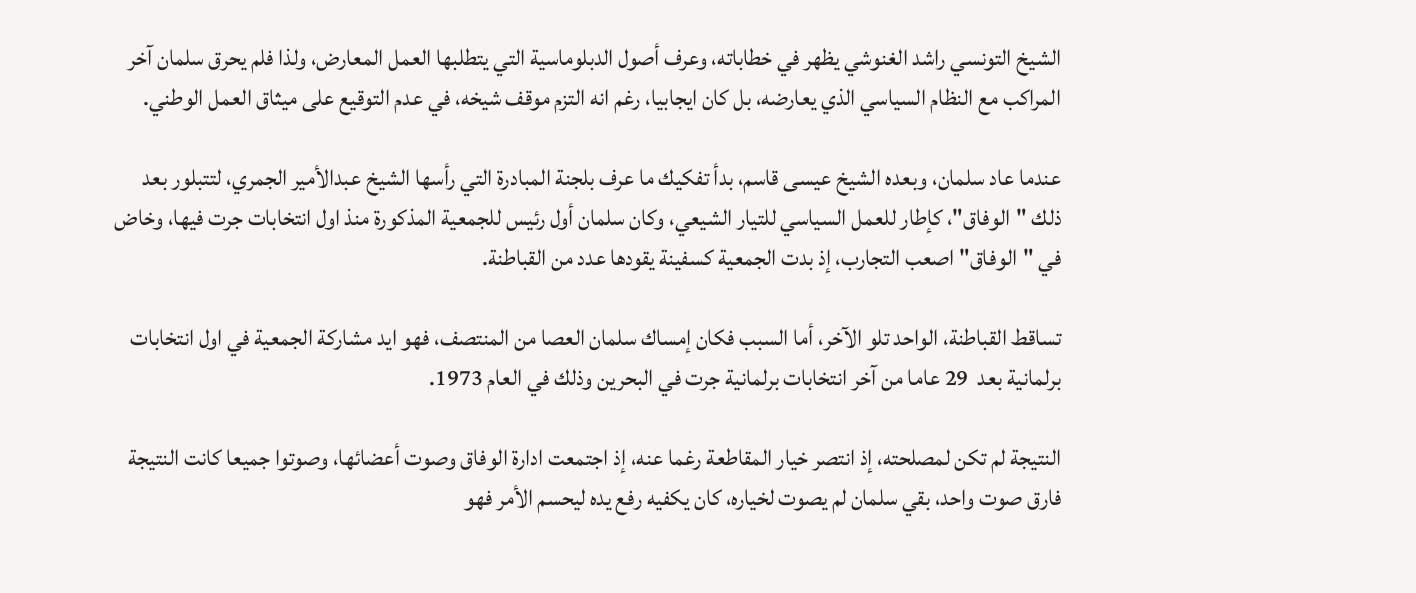الشيخ التونسي راشد الغنوشي يظهر في خطاباته، وعرف أصول الدبلوماسية التي يتطلبها العمل المعارض، ولذا فلم يحرق سلمان آخر المراكب مع النظام السياسي الذي يعارضه، بل كان ايجابيا، رغم انه التزم موقف شيخه، في عدم التوقيع على ميثاق العمل الوطني.

عندما عاد سلمان، وبعده الشيخ عيسى قاسم، بدأ تفكيك ما عرف بلجنة المبادرة التي رأسها الشيخ عبدالأمير الجمري، لتتبلور بعد ذلك "الوفاق"، كإطار للعمل السياسي للتيار الشيعي، وكان سلمان أول رئيس للجمعية المذكورة منذ اول انتخابات جرت فيها، وخاض في "الوفاق" اصعب التجارب، إذ بدت الجمعية كسفينة يقودها عدد من القباطنة.

تساقط القباطنة، الواحد تلو الآخر، أما السبب فكان إمساك سلمان العصا من المنتصف، فهو ايد مشاركة الجمعية في اول انتخابات برلمانية بعد  29 عاما من آخر انتخابات برلمانية جرت في البحرين وذلك في العام 1973.

النتيجة لم تكن لمصلحته، إذ انتصر خيار المقاطعة رغما عنه، إذ اجتمعت ادارة الوفاق وصوت أعضائها، وصوتوا جميعا كانت النتيجة فارق صوت واحد، بقي سلمان لم يصوت لخياره، كان يكفيه رفع يده ليحسم الأمر فهو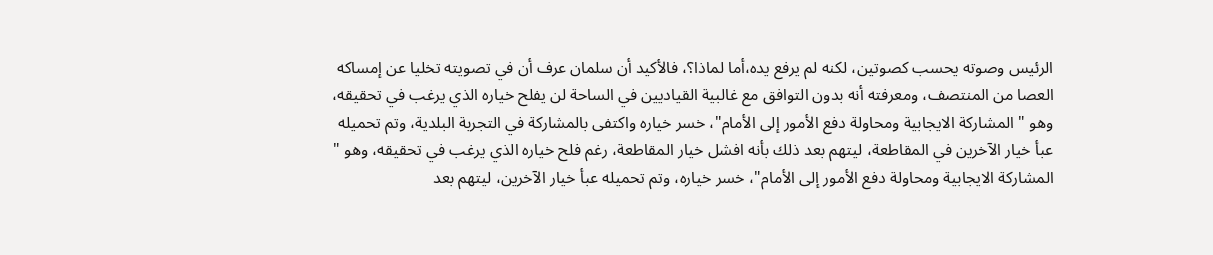الرئيس وصوته يحسب كصوتين، لكنه لم يرفع يده،أما لماذا؟، فالأكيد أن سلمان عرف أن في تصويته تخليا عن إمساكه العصا من المنتصف، ومعرفته أنه بدون التوافق مع غالبية القياديين في الساحة لن يفلح خياره الذي يرغب في تحقيقه، وهو " المشاركة الايجابية ومحاولة دفع الأمور إلى الأمام"، خسر خياره واكتفى بالمشاركة في التجربة البلدية، وتم تحميله عبأ خيار الآخرين في المقاطعة، ليتهم بعد ذلك بأنه افشل خيار المقاطعة، رغم فلح خياره الذي يرغب في تحقيقه، وهو " المشاركة الايجابية ومحاولة دفع الأمور إلى الأمام"، خسر خياره، وتم تحميله عبأ خيار الآخرين، ليتهم بعد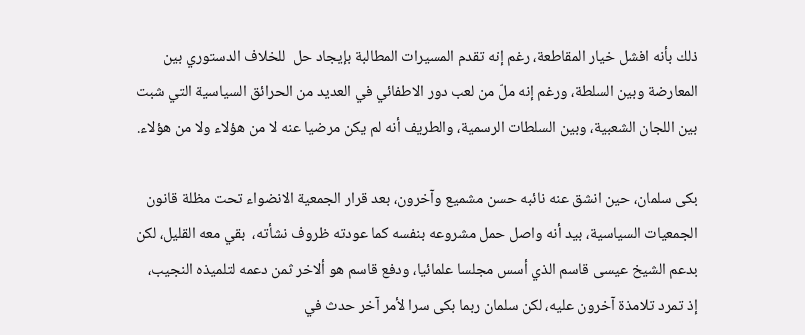ذلك بأنه افشل خيار المقاطعة، رغم إنه تقدم المسيرات المطالبة بإيجاد حل  للخلاف الدستوري بين المعارضة وبين السلطة، ورغم إنه ملّ من لعب دور الاطفائي في العديد من الحرائق السياسية التي شبت بين اللجان الشعبية، وبين السلطات الرسمية، والطريف أنه لم يكن مرضيا عنه لا من هؤلاء ولا من هؤلاء.

بكى سلمان، حين انشق عنه نائبه حسن مشميع وآخرون، بعد قرار الجمعية الانضواء تحت مظلة قانون الجمعيات السياسية، بيد أنه واصل حمل مشروعه بنفسه كما عودته ظروف نشأته،  بقي معه القليل، لكن بدعم الشيخ عيسى قاسم الذي أسس مجلسا علمائيا، ودفع قاسم هو ألاخر ثمن دعمه لتلميذه النجيب، إذ تمرد تلامذة آخرون عليه، لكن سلمان ربما بكى سرا لأمر آخر حدث في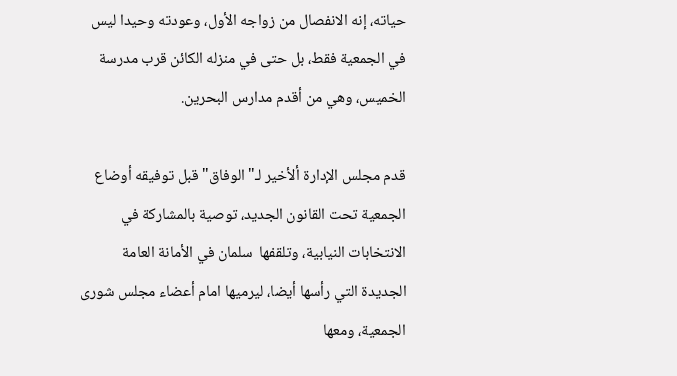حياته، إنه الانفصال من زواجه الأول، وعودته وحيدا ليس في الجمعية فقط، بل حتى في منزله الكائن قرب مدرسة الخميس، وهي من أقدم مدارس البحرين.

قدم مجلس الإدارة ألأخير لـ"الوفاق" قبل توفيقه أوضاع الجمعية تحت القانون الجديد، توصية بالمشاركة في الانتخابات النيابية، وتلقفها  سلمان في الأمانة العامة الجديدة التي رأسها أيضا، ليرميها امام أعضاء مجلس شورى الجمعية، ومعها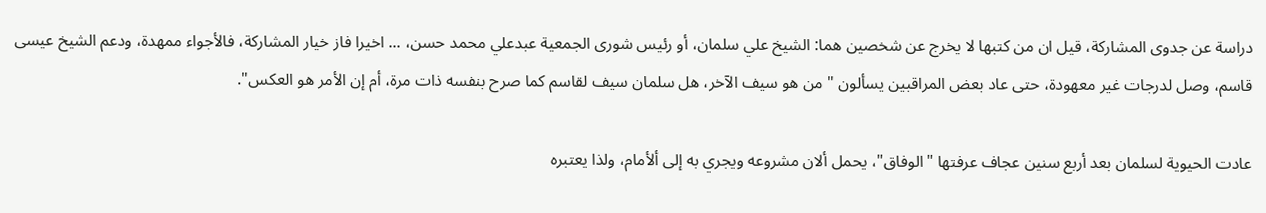دراسة عن جدوى المشاركة، قيل ان من كتبها لا يخرج عن شخصين هما: الشيخ علي سلمان، أو رئيس شورى الجمعية عبدعلي محمد حسن، ... اخيرا فاز خيار المشاركة، فالأجواء ممهدة، ودعم الشيخ عيسى قاسم، وصل لدرجات غير معهودة، حتى عاد بعض المراقبين يسألون " من هو سيف الآخر، هل سلمان سيف لقاسم كما صرح بنفسه ذات مرة، أم إن الأمر هو العكس".

عادت الحيوية لسلمان بعد أربع سنين عجاف عرفتها "الوفاق"، يحمل ألان مشروعه ويجري به إلى ألأمام، ولذا يعتبره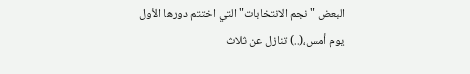البعض " نجم الانتخابات" التي اختتم دورها الأول يوم أمس،(..) تنازل عن ثلاث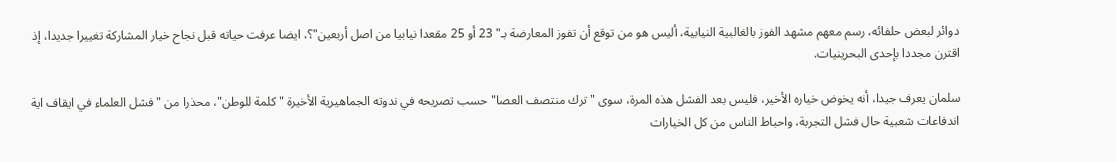دوائر لبعض حلفائه، رسم معهم مشهد الفوز بالغالبية النيابية، أليس هو من توقع أن تفوز المعارضة بـ" 23 أو 25 مقعدا نيابيا من اصل أربعين"؟، ايضا عرفت حياته قبل نجاح خيار المشاركة تغييرا جديدا، إذ اقترن مجددا بإحدى البحرينيات.

سلمان يعرف جيدا، أنه يخوض خياره الأخير، فليس بعد الفشل هذه المرة، سوى " ترك منتصف العصا" حسب تصريحه في ندوته الجماهيرية الأخيرة "كلمة للوطن"، محذرا من " فشل العلماء في ايقاف اية اندفاعات شعبية حال فشل التجربة، واحباط الناس من كل الخيارات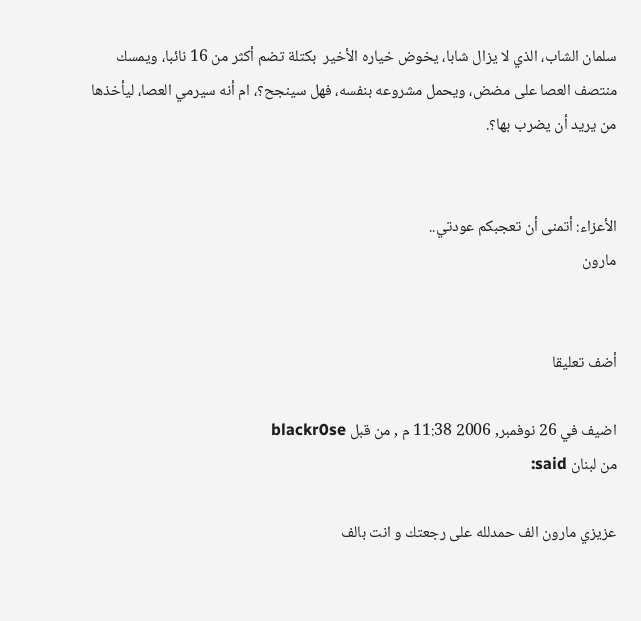سلمان الشاب، الذي لا يزال شابا، يخوض خياره الأخير  بكتلة تضم أكثر من 16 نائبا، ويمسك منتصف العصا على مضض، ويحمل مشروعه بنفسه، فهل سينجح؟، ام أنه سيرمي العصا، ليأخذها من يريد أن يضرب بها؟.


الأعزاء: أتمنى أن تعجبكم عودتي..
مارون


أضف تعليقا

اضيف في 26 نوفمبر, 2006 11:38 م , من قبل blackr0se
من لبنان said:

عزيزي مارون الف حمدلله على رجعتك و انت بالف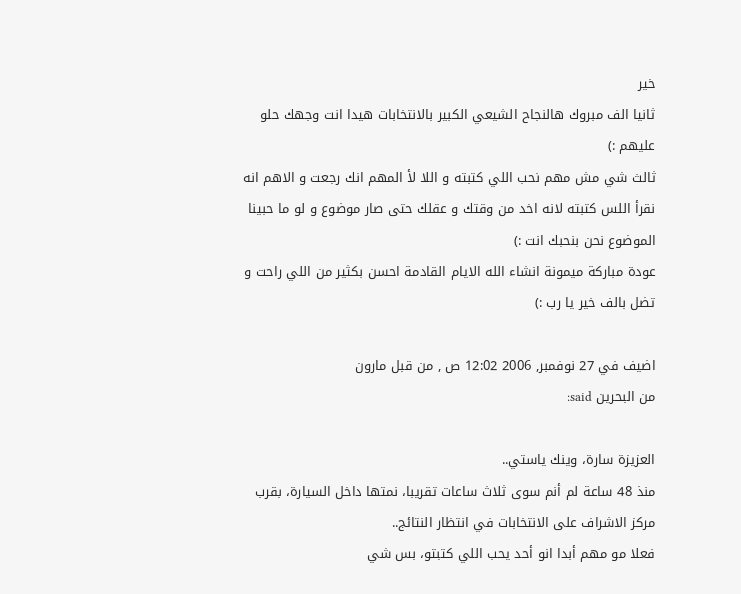خير
ثانيا الف مبروك هالنجاح الشيعي الكبير بالانتخابات هيدا انت وجهك حلو عليهم :)
ثالث شي مش مهم نحب اللي كتبته و اللا لأ المهم انك رجعت و الاهم انه نقرأ اللس كتبته لانه اخد من وقتك و عقلك حتى صار موضوع و لو ما حبينا الموضوع نحن بنحبك انت :)
عودة مباركة ميمونة انشاء الله الايام القادمة احسن بكثير من اللي راحت و تضل بالف خير يا رب :)

اضيف في 27 نوفمبر, 2006 12:02 ص , من قبل مارون
من البحرين said:

العزيزة سارة، وينك ياستي..
منذ 48 ساعة لم أنم سوى ثلاث ساعات تقريبا، نمتها داخل السيارة، بقرب مركز الاشراف على الانتخابات في انتظار النتائج..
فعلا مو مهم أبدا انو أحد يحب اللي كتبتو، بس شي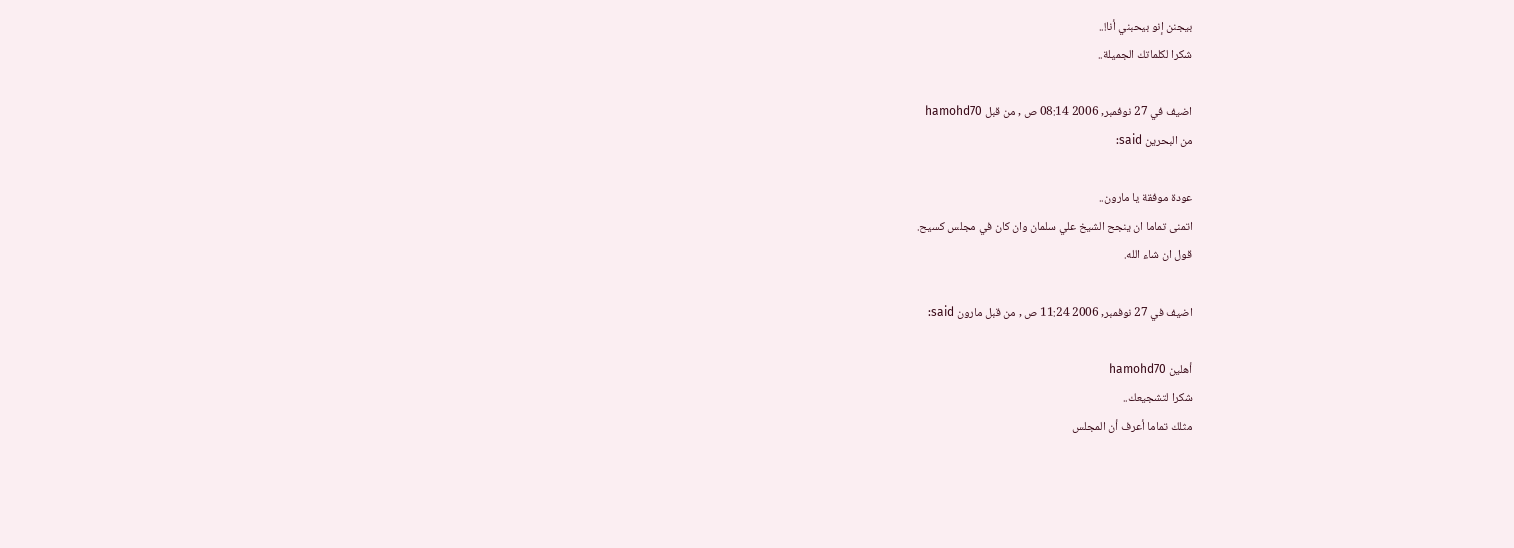بيجنن إنو بيحبني أنا!..
شكرا لكلماتك الجميلة..

اضيف في 27 نوفمبر, 2006 08:14 ص , من قبل hamohd70
من البحرين said:

عودة موفقة يا مارون..
اتمنى تماما ان ينجح الشيخ علي سلمان وان كان في مجلس كسيح.
قول ان شاء الله.

اضيف في 27 نوفمبر, 2006 11:24 ص , من قبل مارون said:

أهلين hamohd70
شكرا لتشجيعك..
مثلك تماما أعرف أن المجلس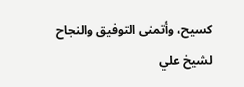كسيح، وأتمنى التوفيق والنجاح لشيخ علي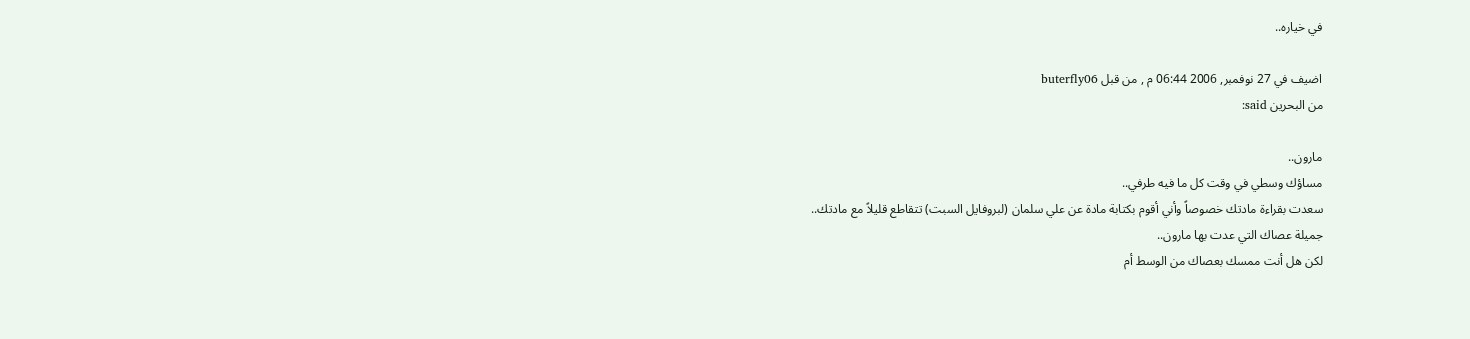في خياره..

اضيف في 27 نوفمبر, 2006 06:44 م , من قبل buterfly06
من البحرين said:

مارون..
مساؤك وسطي في وقت كل ما فيه طرفي..
سعدت بقراءة مادتك خصوصاً وأني أقوم بكتابة مادة عن علي سلمان (لبروفايل السبت) تتقاطع قليلاً مع مادتك..
جميلة عصاك التي عدت بها مارون..
لكن هل أنت ممسك بعصاك من الوسط أم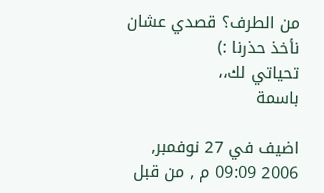من الطرف؟ قصدي عشان نأخذ حذرنا :)
تحياتي لك،،
باسمة

اضيف في 27 نوفمبر, 2006 09:09 م , من قبل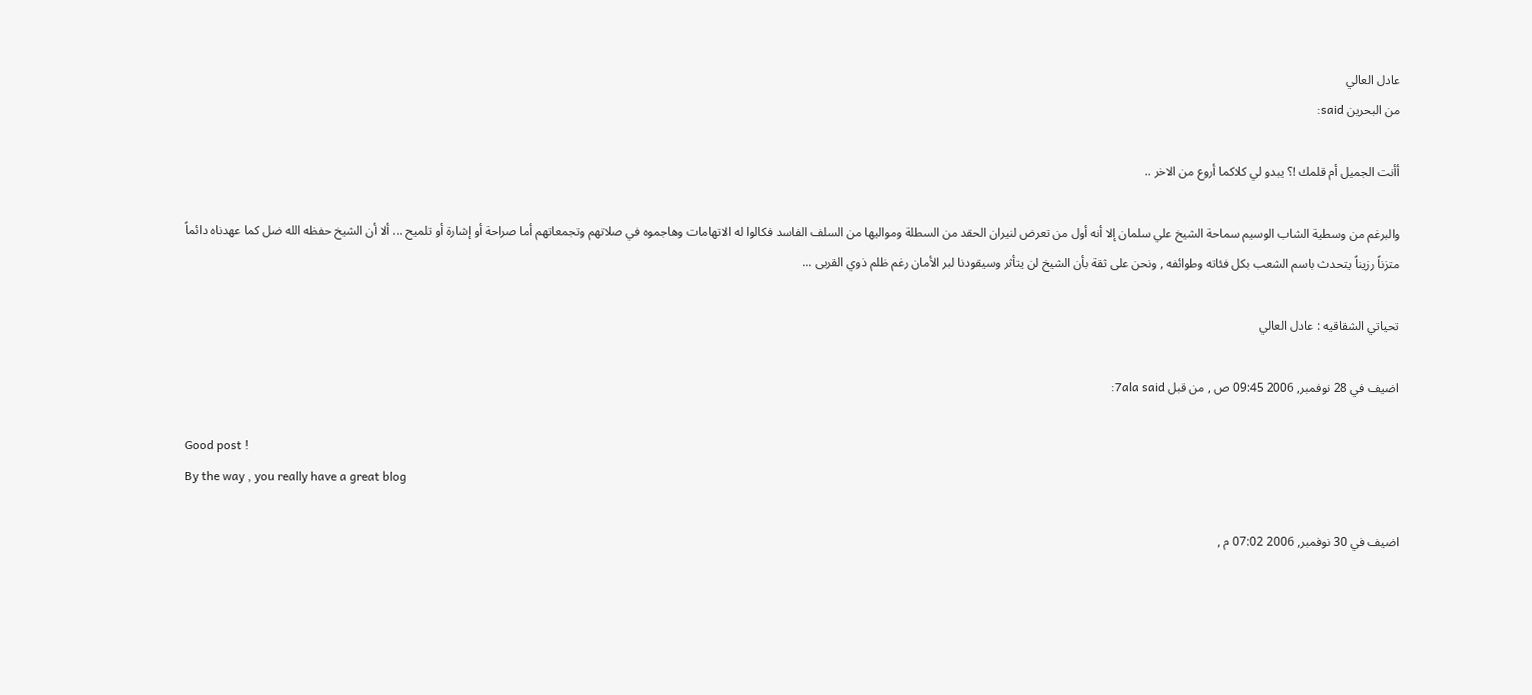عادل العالي
من البحرين said:

أأنت الجميل أم قلمك !؟ يبدو لي كلاكما أروع من الاخر ..

والبرغم من وسطية الشاب الوسيم سماحة الشيخ علي سلمان إلا أنه أول من تعرض لنيران الحقد من السطلة ومواليها من السلف الفاسد فكالوا له الاتهامات وهاجموه في صلاتهم وتجمعاتهم أما صراحة أو إشارة أو تلميح ... ألا أن الشيخ حفظه الله ضل كما عهدناه دائماً متزناً رزيناً يتحدث باسم الشعب بكل فئاته وطوائفه , ونحن على ثقة بأن الشيخ لن يتأثر وسيقودنا لبر الأمان رغم ظلم ذوي القربى ...

تحياتي الشقاقيه : عادل العالي

اضيف في 28 نوفمبر, 2006 09:45 ص , من قبل 7ala said:

Good post !
By the way , you really have a great blog

اضيف في 30 نوفمبر, 2006 07:02 م ,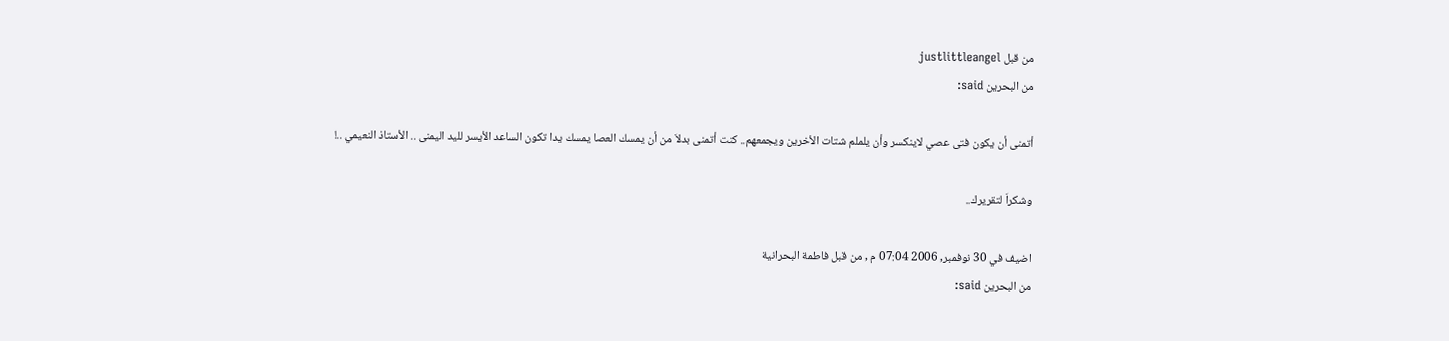من قبل justlittleangel
من البحرين said:

أتمنى أن يكون فتى عصي لاينكسر وأن يلملم شتات الأخرين ويجمعهم.. كنت أتمنى بدلاَ من أن يمسك العصا يمسك يدا تكون الساعد الأيسر لليد اليمنى .. الأستاذ النعيمي ..!

وشكراَ لتقريرك..

اضيف في 30 نوفمبر, 2006 07:04 م , من قبل فاطمة البحرانية
من البحرين said: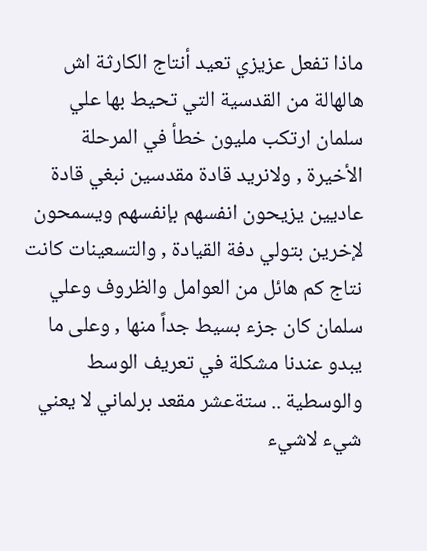ماذا تفعل عزيزي تعيد أنتاج الكارثة اش هالهالة من القدسية التي تحيط بها علي سلمان ارتكب مليون خطأ في المرحلة الأخيرة , ولانريد قادة مقدسين نبغي قادة عاديين يزيحون انفسهم بإنفسهم ويسمحون لإخرين بتولي دفة القيادة , والتسعينات كانت نتاج كم هائل من العوامل والظروف وعلي سلمان كان جزء بسيط جداً منها , وعلى ما يبدو عندنا مشكلة في تعريف الوسط والوسطية .. ستةعشر مقعد برلماني لا يعني شيء لاشيء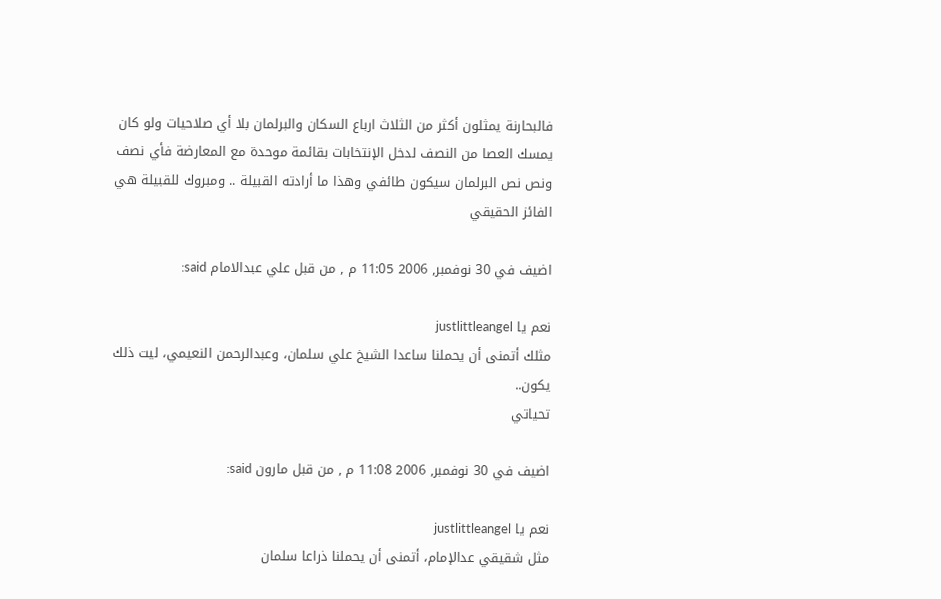فالبحارنة يمثلون أكثر من الثلاث ارباع السكان والبرلمان بلا أي صلاحيات ولو كان يمسك العصا من النصف لدخل الإنتخابات بقائمة موحدة مع المعارضة فأي نصف ونص نص البرلمان سيكون طائفي وهذا ما أرادته القبيلة .. ومبروك للقبيلة هي الفائز الحقيقي

اضيف في 30 نوفمبر, 2006 11:05 م , من قبل علي عبدالامام said:

نعم يا justlittleangel
مثلك أتمنى أن يحملنا ساعدا الشيخ علي سلمان، وعبدالرحمن النعيمي، ليت ذلك يكون..
تحياتي

اضيف في 30 نوفمبر, 2006 11:08 م , من قبل مارون said:

نعم يا justlittleangel
مثل شقيقي عدالإمام، أتمنى أن يحملنا ذراعا سلمان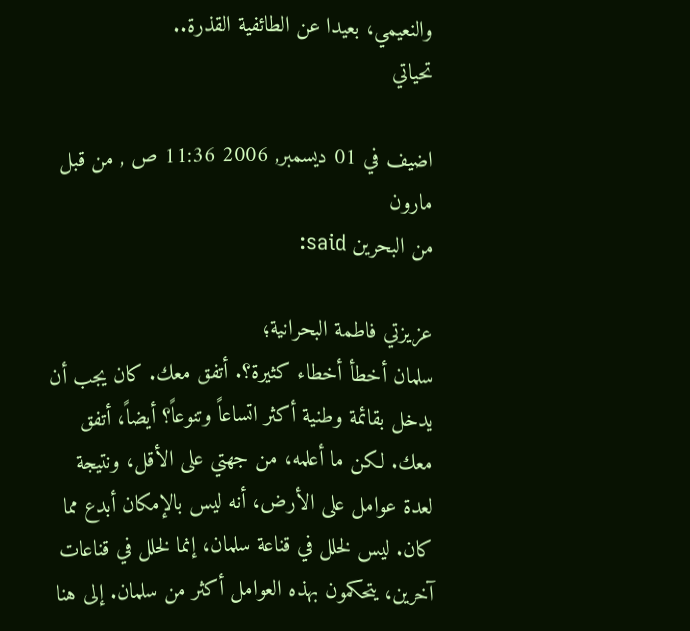والنعيمي، بعيدا عن الطائفية القذرة..
تحياتي

اضيف في 01 ديسمبر, 2006 11:36 ص , من قبل مارون
من البحرين said:

عزيزتي فاطمة البحرانية؛
سلمان أخطأ أخطاء كثيرة؟. أتفق معك. كان يجب أن يدخل بقائمة وطنية أكثر اتساعاً وتنوعاً؟ أيضاً، أتفق معك. لكن ما أعلمه، من جهتي على الأقل، ونتيجة لعدة عوامل على الأرض، أنه ليس بالإمكان أبدع مما كان. ليس لخلل في قناعة سلمان، إنما لخلل في قناعات آخرين، يتحكمون بهذه العوامل أكثر من سلمان. إلى هنا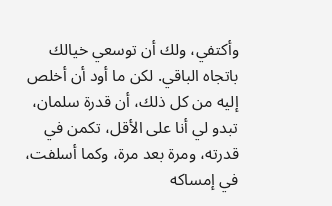وأكتفي، ولك أن توسعي خيالك باتجاه الباقي. لكن ما أود أن أخلص إليه من كل ذلك، أن قدرة سلمان، تبدو لي أنا على الأقل، تكمن في قدرته، ومرة بعد مرة، وكما أسلفت، في إمساكه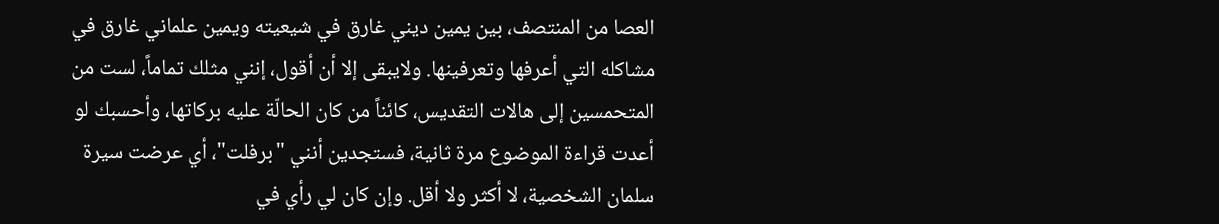العصا من المنتصف، بين يمين ديني غارق في شيعيته ويمين علماني غارق في مشاكله التي أعرفها وتعرفينها. ولايبقى إلا أن أقول، إنني مثلك تماماً، لست من المتحمسين إلى هالات التقديس، كائناً من كان الحالّة عليه بركاتها، وأحسبك لو أعدت قراءة الموضوع مرة ثانية، فستجدين أنني "برفلت"، أي عرضت سيرة سلمان الشخصية، لا أكثر ولا أقل. وإن كان لي رأي في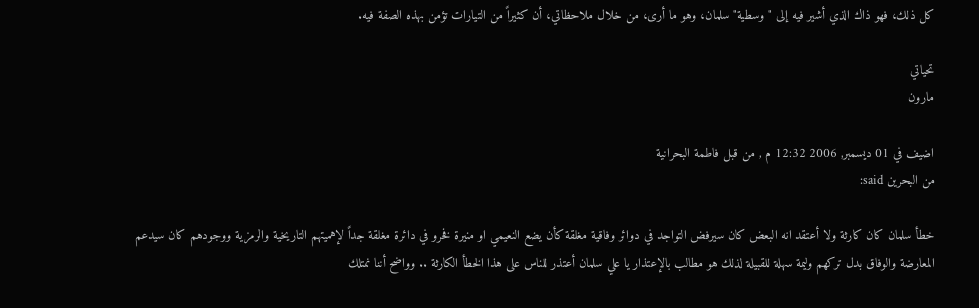كل ذلك، فهو ذاك الذي أشير فيه إلى "وسطية" سلمان، وهو ما أرى، من خلال ملاحظاتي، أن كثيراً من التيارات تؤمن بهذه الصفة فيه.

تحياتي
مارون

اضيف في 01 ديسمبر, 2006 12:32 م , من قبل فاطمة البحرانية
من البحرين said:

خطأ سلمان كان كارثة ولا أعتقد انه البعض كان سيرفض التواجد في دوائر وفاقية مغلقة كأن يضع النعيمي او منيرة فخرو في دائرة مغلقة جداً لإهميتهم التاريخية والرمزية ووجودهم كان سيدعم المعارضة والوفاق بدل تركهم وليمة سهلة للقبيلة لذلك هو مطالب بالإعتذار يا علي سلمان أعتذر للناس على هذا الخطأ الكارثة .. وواضح أننا نمتلك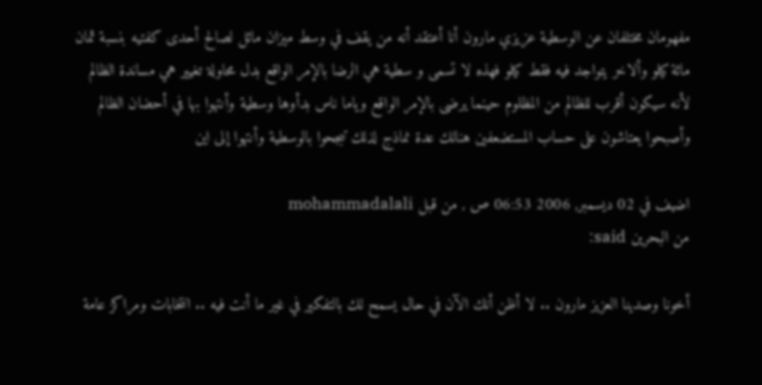مفهومان مختلفان عن الوسطية عزيزي مارون أنا أعتقد أنه من يقف في وسط ميزان مائل لصالح أحدى كفتيه بنسبة ثمان مائة كيلو وألاخر يتواجد فيه فقط كيلو فهذه لا تسمى و سطية هي الرضا بالإمر الواقع بدل محاولة تغيير هي مساندة الظالم لأنه سيكون أقرب للظالم من المظلوم حينما يرضى بالإمر الواقع وياما ناس بدأوها وسطية وأنتهوا بها في أحضان الظالم وأصبحوا يعتاشون على حساب المستضعفين هنالك عدة نماذج لذلك تبجحوا بالوسطية وأنتهوا إلى اين

اضيف في 02 ديسمبر, 2006 06:53 ص , من قبل mohammadalali
من البحرين said:

أخونا وصدينا العزيز مارون .. لا أظن أنك الآن في حال يسمح لك بالتفكير في غير ما أنت فيه .. انتخابات ومراكز عامة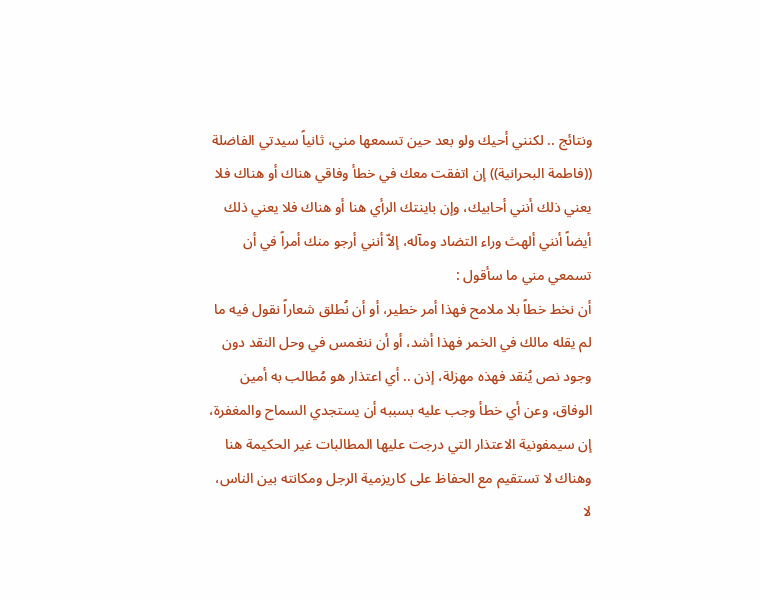ونتائج .. لكنني أحيك ولو بعد حين تسمعها مني، ثانياً سيدتي الفاضلة ((فاطمة البحرانية)) إن اتفقت معك في خطأ وفاقي هناك أو هناك فلا يعني ذلك أنني أحابيك، وإن باينتك الرأي هنا أو هناك فلا يعني ذلك أيضاً أنني ألهث وراء التضاد ومآله، إلاّ أنني أرجو منك أمراً في أن تسمعي مني ما سأقول :
أن نخط خطاً بلا ملامح فهذا أمر خطير، أو أن نُطلق شعاراً نقول فيه ما لم يقله مالك في الخمر فهذا أشد، أو أن ننغمس في وحل النقد دون وجود نص يُنقد فهذه مهزلة، إذن .. أي اعتذار هو مُطالب به أمين الوفاق، وعن أي خطأ وجب عليه بسببه أن يستجدي السماح والمغفرة، إن سيمفونية الاعتذار التي درجت عليها المطالبات غير الحكيمة هنا وهناك لا تستقيم مع الحفاظ على كاريزمية الرجل ومكانته بين الناس، لا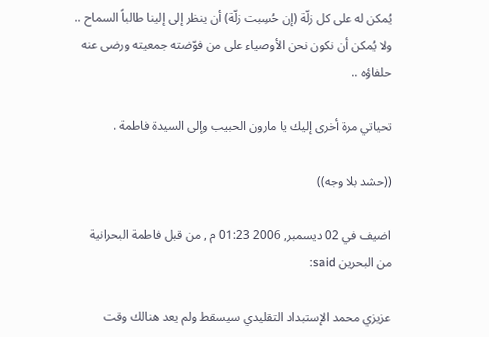يُمكن له على كل زلّة (إن حُسِبت زلّة) أن ينظر إلى إلينا طالباً السماح .. ولا يُمكن أن نكون نحن الأوصياء على من فوّضته جمعيته ورضى عنه حلفاؤه ..

تحياتي مرة أخرى إليك يا مارون الحبيب وإلى السيدة فاطمة .

((حشد بلا وجه))

اضيف في 02 ديسمبر, 2006 01:23 م , من قبل فاطمة البحرانية
من البحرين said:

عزيزي محمد الإستبداد التقليدي سيسقط ولم يعد هنالك وقت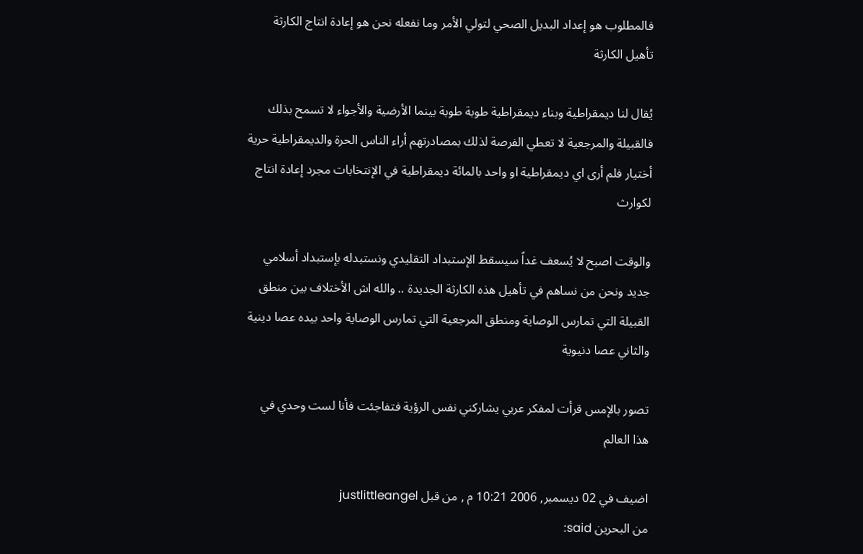فالمطلوب هو إعداد البديل الصحي لتولي الأمر وما نفعله نحن هو إعادة انتاج الكارثة تأهيل الكارثة

يُقال لنا ديمقراطية وبناء ديمقراطية طوبة طوبة بينما الأرضية والأجواء لا تسمح بذلك فالقبيلة والمرجعية لا تعطي الفرصة لذلك بمصادرتهم أراء الناس الحرة والديمقراطية حرية أختيار فلم أرى اي ديمقراطية او واحد بالمائة ديمقراطية في الإنتخابات مجرد إعادة انتاج لكوارث

والوقت اصبح لا يُسعف غداً سيسقط الإستبداد التقليدي ونستبدله بإستبداد أسلامي جديد ونحن من نساهم في تأهيل هذه الكارثة الجديدة .. والله اش الأختلاف بين منطق القبيلة التي تمارس الوصاية ومنطق المرجعية التي تمارس الوصاية واحد بيده عصا دينية والثاني عصا دنيوية

تصور بالإمس قرأت لمفكر عربي يشاركني نفس الرؤية فتفاجئت فأنا لست وحدي في هذا العالم

اضيف في 02 ديسمبر, 2006 10:21 م , من قبل justlittleangel
من البحرين said: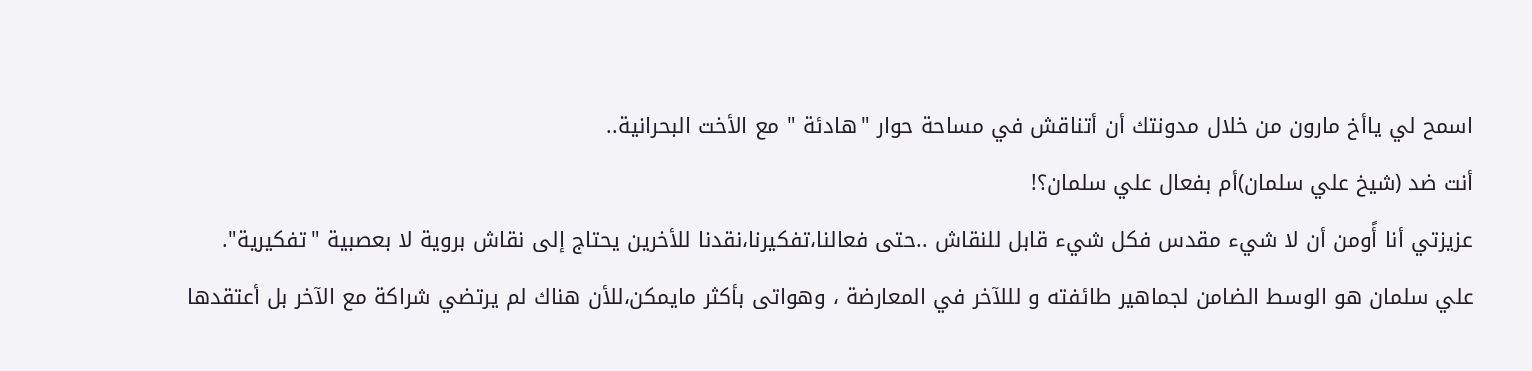اسمح لي ياأخ مارون من خلال مدونتك أن أتناقش في مساحة حوار "هادئة " مع الأخت البحرانية..
أنت ضد (شيخ علي سلمان)أم بفعال علي سلمان؟!
عزيزتي أنا أًومن أن لا شيء مقدس فكل شيء قابل للنقاش ..حتى فعالنا،تفكيرنا،نقدنا للأخرين يحتاج إلى نقاش بروية لا بعصبية "تفكيرية".
علي سلمان هو الوسط الضامن لجماهير طائفته و لللآخر في المعارضة ، وهواتى بأكثر مايمكن،للأن هناك لم يرتضي شراكة مع الآخر بل أعتقدها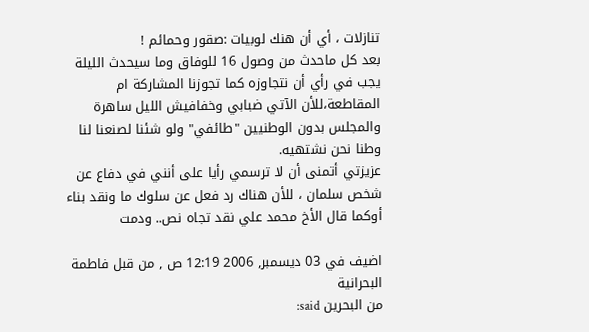تنازلات ، أي أن هنك لوبيات :صقور وحمائم !
بعد كل ماحدث من وصول 16 للوفاق وما سيحدث الليلة يجب في رأي أن نتجاوزه كما تجوزنا المشاركة ام المقاطعة،للأن الآتي ضبابي وخفافيش الليل ساهرة والمجلس بدون الوطنيين "طائفي" ولو شئنا لصنعنا لنا وطنا نحن نشتهيه.
عزيزتي أتمنى أن لا ترسمي رأيا على أنني في دفاع عن شخص سلمان ، للأن هناك رد فعل عن سلوك ما ونقد بناء أوكما قال الأخ محمد علي نقد تجاه نص.. ودمت

اضيف في 03 ديسمبر, 2006 12:19 ص , من قبل فاطمة البحرانية
من البحرين said: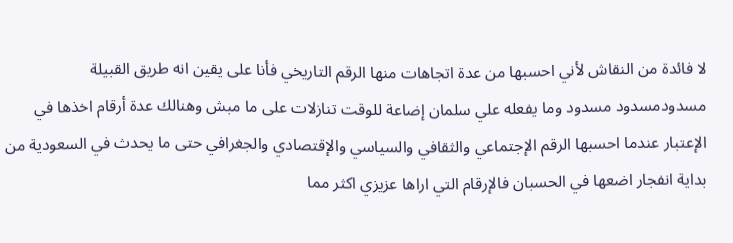لا فائدة من النقاش لأني احسبها من عدة اتجاهات منها الرقم التاريخي فأنا على يقين انه طريق القبيلة مسدودمسدود مسدود وما يفعله علي سلمان إضاعة للوقت تنازلات على ما مبش وهنالك عدة أرقام اخذها في الإعتبار عندما احسبها الرقم الإجتماعي والثقافي والسياسي والإقتصادي والجغرافي حتى ما يحدث في السعودية من بداية انفجار اضعها في الحسبان فالإرقام التي اراها عزيزي اكثر مما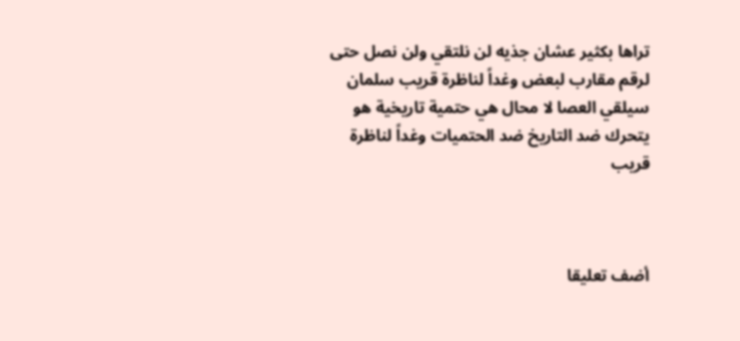تراها بكثير عشان جذيه لن نلتقي ولن نصل حتى لرقم مقارب لبعض وغداً لناظرة قريب سلمان سيلقي العصا لا محال هي حتمية تاريخية هو يتحرك ضد التاريخ ضد الحتميات وغداً لناظرة قريب



أضف تعليقا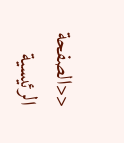<<الصفحة الرئيسية